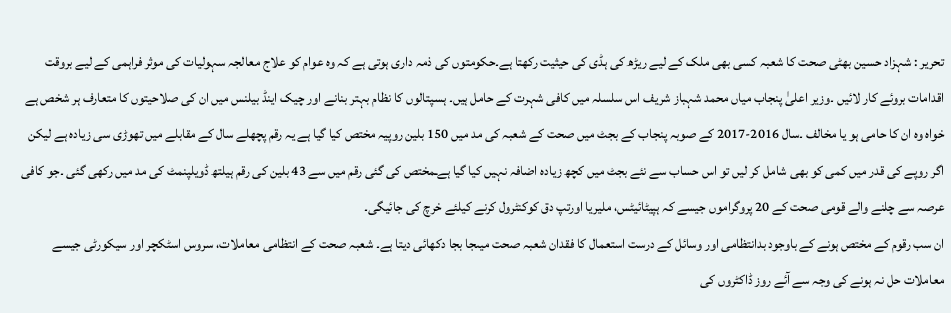تحریر : شہزاد حسین بھٹی صحت کا شعبہ کسی بھی ملک کے لیے ریڑھ کی ہڈی کی حیثیت رکھتا ہے۔حکومتوں کی ذمہ داری ہوتی ہے کہ وہ عوام کو علاج معالجہ سہولیات کی موثر فراہمی کے لیے بروقت اقدامات بروئے کار لائیں ۔وزیر اعلیٰ پنجاب میاں محمد شہباز شریف اس سلسلہ میں کافی شہرت کے حامل ہیں۔ ہسپتالوں کا نظام بہتر بنانے اور چیک اینڈ بیلنس میں ان کی صلاحیتوں کا متعارف ہر شخص ہے خواہ وہ ان کا حامی ہو یا مخالف ۔سال 2016-2017 کے صوبہ پنجاب کے بجٹ میں صحت کے شعبہ کی مد میں 150 بلین روپیہ مختص کیا گیا ہے یہ رقم پچھلے سال کے مقابلے میں تھوڑی سی زیادہ ہے لیکن اگر روپے کی قدر میں کمی کو بھی شامل کر لیں تو اس حساب سے نئے بجٹ میں کچھ زیادہ اضافہ نہیں کیا گیا ہےـمختص کی گئی رقم میں سے 43 بلین کی رقم ہیلتھ ڈویلپنمٹ کی مد میں رکھی گئی ۔جو کافی عرصہ سے چلنے والے قومی صحت کے 20 پروگراموں جیسے کہ ہپیٹائیٹس، ملیریا اورتپ دق کوکنٹرول کرنے کیلئے خرچ کی جائیگی۔
ان سب رقوم کے مختص ہونے کے باوجود بدانتظامی اور وسائل کے درست استعمال کا فقدان شعبہ صحت میںجا بجا دکھائی دیتا ہے۔ شعبہ صحت کے انتظامی معاملات، سروس اسٹکچر اور سیکورٹی جیسے معاملات حل نہ ہونے کی وجہ سے آئے روز ڈاکٹروں کی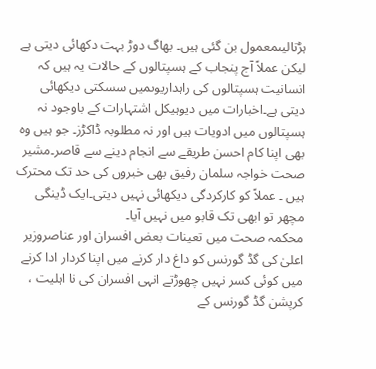ہڑتالیںمعمول بن گئی ہیں۔ بھاگ دوڑ بہت دکھائی دیتی ہے لیکن عملاً آج پنجاب کے ہسپتالوں کے حالات یہ ہیں کہ انسانیت ہسپتالوں کی راہداریوںمیں سسکتی دیکھائی دیتی ہے۔اخبارات میں دیوہیکل اشتہارات کے باوجود نہ ہسپتالوں میں ادویات ہیں اور نہ مطلوبہ ڈاکڑز۔ جو ہیں وہ بھی اپنا کام احسن طریقے سے انجام دینے سے قاصر۔مشیر صحت خواجہ سلمان رفیق بھی خبروں کی حد تک محترک ہیں ۔ عملاً کو کارکردگی دیکھائی نہیں دیتی۔ایک ڈینگی مچھر تو ابھی تک قابو میں نہیں آیا۔
محکمہ صحت میں تعینات بعض افسران اور عناصروزیر اعلیٰ کی گڈ گورنس کو داغ دار کرنے میں اپنا کردار ادا کرنے میں کوئی کسر نہیں چھوڑتے انہی افسران کی نا اہلیت ، کرپشن گڈ گورنس کے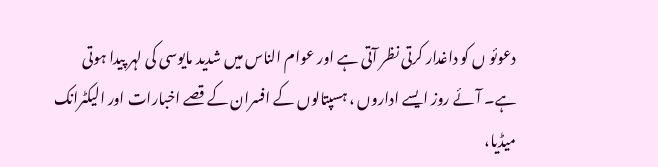دعوئو ں کو داغدار کرتی نظر آتی ہے اور عوام الناس میں شدید مایوسی کی لہر پیدا ہوتی ہے۔ آئے روز ایسے اداروں ، ہسپتالوں کے افسران کے قصے اخبارات اور الیکٹرانک میڈیا،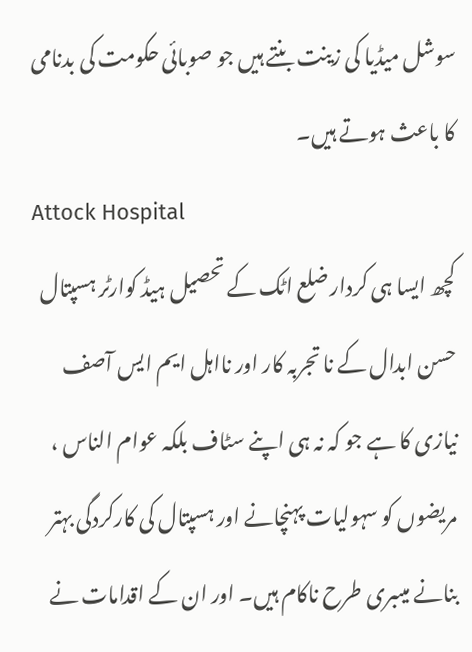سوشل میڈیا کی زینت بنتے ہیں جو صوبائی حکومت کی بدنامی کا باعث ہوتے ہیں۔
Attock Hospital
کچھ ایسا ہی کردار ضلع اٹک کے تحصیل ہیڈ کوارٹر ہسپتال حسن ابدال کے نا تجربہ کار اور نااہل ایم ایس آصف نیازی کا ہے جو کہ نہ ہی اپنے سٹاف بلکہ عوام الناس ، مریضوں کو سہولیات پہنچانے اور ہسپتال کی کارکردگی بہتر بنانے میںبری طرح ناکام ہیں۔ اور ان کے اقدامات نے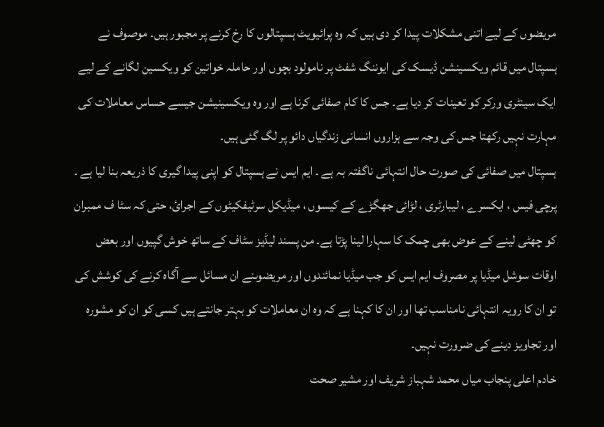مریضوں کے لیے اتنی مشکلات پیدا کر دی ہیں کہ وہ پرائیویٹ ہسپتالوں کا رخ کرنے پر مجبور ہیں۔ موصوف نے ہسپتال میں قائم ویکسینشن ڈیسک کی ایوننگ شفٹ پر نامولود بچوں اور حاملہ خواتین کو ویکسین لگانے کے لیے ایک سینٹری ورکر کو تعینات کر دیا ہے۔ جس کا کام صفائی کرنا ہے اور وہ ویکسینیشن جیسے حساس معاملات کی مہارت نہیں رکھتا جس کی وجہ سے ہزاروں انسانی زندگیاں دائو پر لگ گئی ہیں۔
ہسپتال میں صفائی کی صورت حال انتہائی ناگفتہ بہ ہے ۔ ایم ایس نے ہسپتال کو اپنی پیدا گیری کا ذریعہ بنا لیا ہے ۔ پرچی فیس ، ایکسرے ، لیبارٹری ، لڑائی جھگڑے کے کیسوں ، میڈیکل سرٹیفکیٹوں کے اجرائ، حتی کہ سٹا ف ممبران کو چھٹی لینے کے عوض بھی چمک کا سہارا لینا پڑتا ہے۔ من پسند لیڈیز سٹاف کے ساتھ خوش گپیوں اور بعض اوقات سوشل میڈیا پر مصروف ایم ایس کو جب میڈیا نمائندوں اور مریضوںنے ان مسائل سے آگاہ کرنے کی کوشش کی تو ان کا رویہ انتہائی نامناسب تھا اور ان کا کہنا ہے کہ وہ ان معاملات کو بہتر جانتے ہیں کسی کو ان کو مشورہ اور تجاویز دینے کی ضرورت نہیں۔
خادم اعلی پنجاب میاں محمد شہباز شریف اور مشیر صحت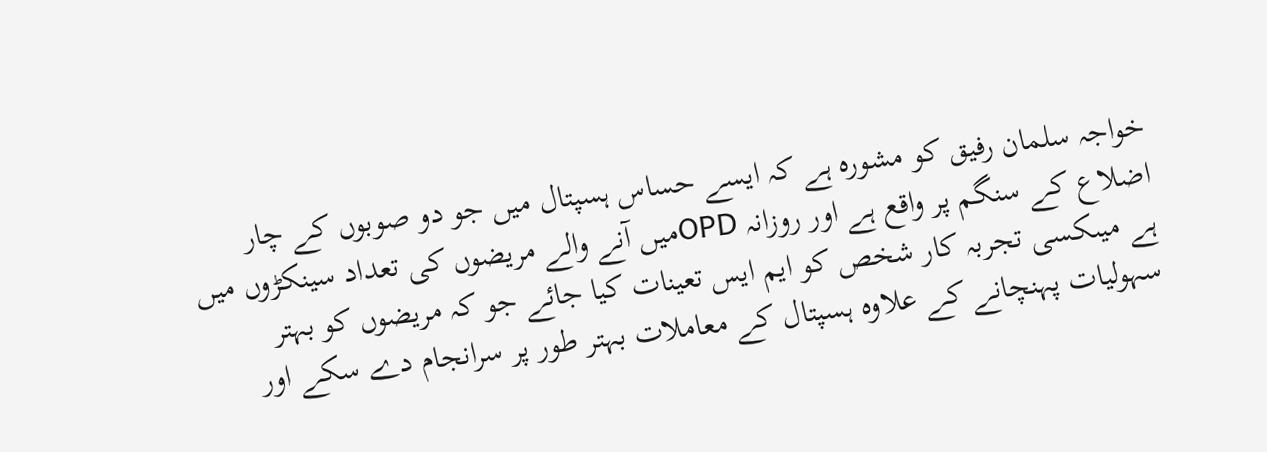خواجہ سلمان رفیق کو مشورہ ہے کہ ایسے حساس ہسپتال میں جو دو صوبوں کے چار اضلاع کے سنگم پر واقع ہے اور روزانہ OPDمیں آنے والے مریضوں کی تعداد سینکڑوں میں ہے میںکسی تجربہ کار شخص کو ایم ایس تعینات کیا جائے جو کہ مریضوں کو بہتر سہولیات پہنچانے کے علاوہ ہسپتال کے معاملات بہتر طور پر سرانجام دے سکے اور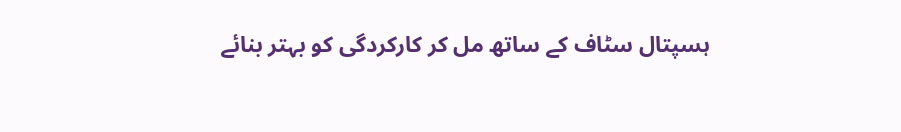ہسپتال سٹاف کے ساتھ مل کر کارکردگی کو بہتر بنائے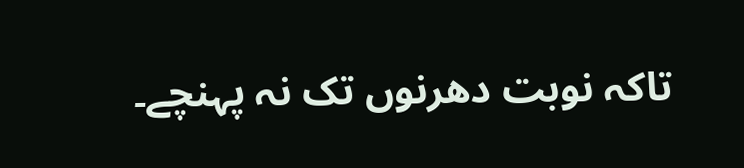تاکہ نوبت دھرنوں تک نہ پہنچے۔